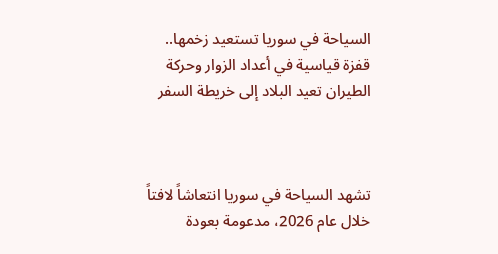السياحة في سوريا تستعيد زخمها.. قفزة قياسية في أعداد الزوار وحركة الطيران تعيد البلاد إلى خريطة السفر



تشهد السياحة في سوريا انتعاشاً لافتاً خلال عام 2026، مدعومة بعودة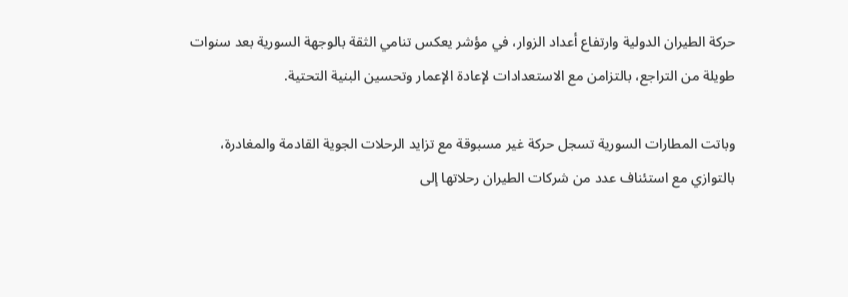حركة الطيران الدولية وارتفاع أعداد الزوار، في مؤشر يعكس تنامي الثقة بالوجهة السورية بعد سنوات طويلة من التراجع، بالتزامن مع الاستعدادات لإعادة الإعمار وتحسين البنية التحتية.

وباتت المطارات السورية تسجل حركة غير مسبوقة مع تزايد الرحلات الجوية القادمة والمغادرة، بالتوازي مع استئناف عدد من شركات الطيران رحلاتها إلى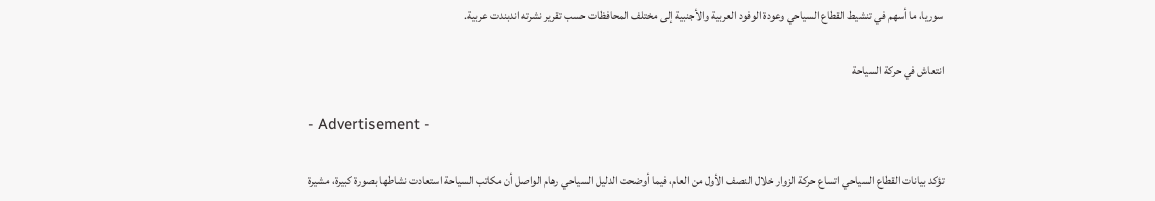سوريا، ما أسهم في تنشيط القطاع السياحي وعودة الوفود العربية والأجنبية إلى مختلف المحافظات حسب تقرير نشرته اندبندت عربية.

انتعاش في حركة السياحة

- Advertisement -

تؤكد بيانات القطاع السياحي اتساع حركة الزوار خلال النصف الأول من العام، فيما أوضحت الدليل السياحي رهام الواصل أن مكاتب السياحة استعادت نشاطها بصورة كبيرة، مشيرة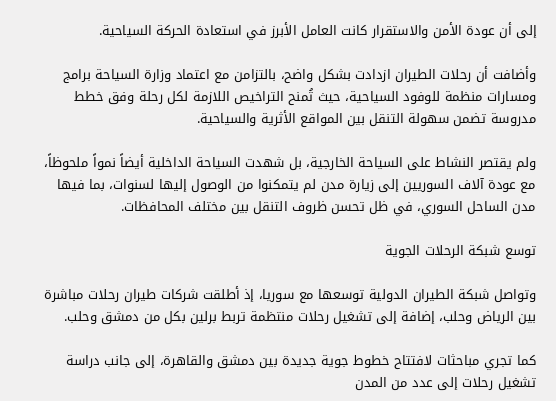إلى أن عودة الأمن والاستقرار كانت العامل الأبرز في استعادة الحركة السياحية.

وأضافت أن رحلات الطيران ازدادت بشكل واضح، بالتزامن مع اعتماد وزارة السياحة برامج ومسارات منظمة للوفود السياحية، حيث تُمنح التراخيص اللازمة لكل رحلة وفق خطط مدروسة تضمن سهولة التنقل بين المواقع الأثرية والسياحية.

ولم يقتصر النشاط على السياحة الخارجية، بل شهدت السياحة الداخلية أيضاً نمواً ملحوظاً، مع عودة آلاف السوريين إلى زيارة مدن لم يتمكنوا من الوصول إليها لسنوات، بما فيها مدن الساحل السوري، في ظل تحسن ظروف التنقل بين مختلف المحافظات.

توسع شبكة الرحلات الجوية

وتواصل شبكة الطيران الدولية توسعها مع سوريا، إذ أطلقت شركات طيران رحلات مباشرة بين الرياض وحلب، إضافة إلى تشغيل رحلات منتظمة تربط برلين بكل من دمشق وحلب.

كما تجري مباحثات لافتتاح خطوط جوية جديدة بين دمشق والقاهرة، إلى جانب دراسة تشغيل رحلات إلى عدد من المدن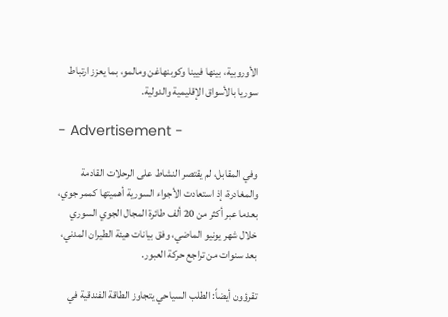الأوروبية، بينها فيينا وكوبنهاغن ومالمو، بما يعزز ارتباط سوريا بالأسواق الإقليمية والدولية.

- Advertisement -

وفي المقابل، لم يقتصر النشاط على الرحلات القادمة والمغادرة، إذ استعادت الأجواء السورية أهميتها كممر جوي، بعدما عبر أكثر من 20 ألف طائرة المجال الجوي السوري خلال شهر يونيو الماضي، وفق بيانات هيئة الطيران المدني، بعد سنوات من تراجع حركة العبور.

تقرؤون أيضاً: الطلب السياحي يتجاوز الطاقة الفندقية في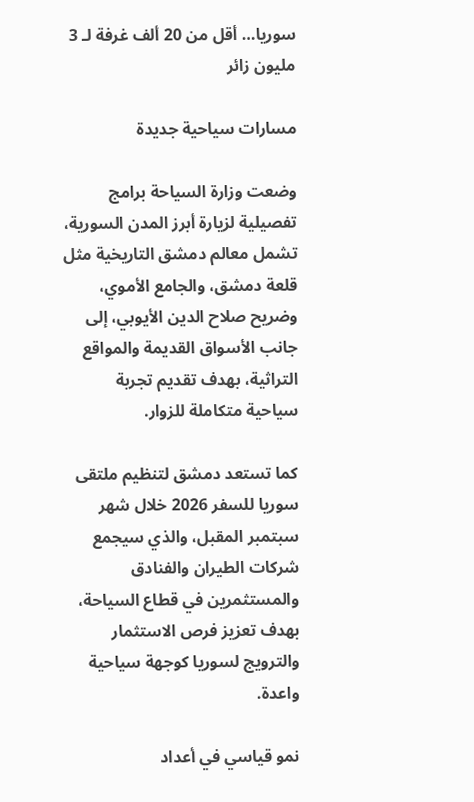سوريا… أقل من 20 ألف غرفة لـ 3 مليون زائر

مسارات سياحية جديدة

وضعت وزارة السياحة برامج تفصيلية لزيارة أبرز المدن السورية، تشمل معالم دمشق التاريخية مثل قلعة دمشق، والجامع الأموي، وضريح صلاح الدين الأيوبي، إلى جانب الأسواق القديمة والمواقع التراثية، بهدف تقديم تجربة سياحية متكاملة للزوار.

كما تستعد دمشق لتنظيم ملتقى سوريا للسفر 2026 خلال شهر سبتمبر المقبل، والذي سيجمع شركات الطيران والفنادق والمستثمرين في قطاع السياحة، بهدف تعزيز فرص الاستثمار والترويج لسوريا كوجهة سياحية واعدة.

نمو قياسي في أعداد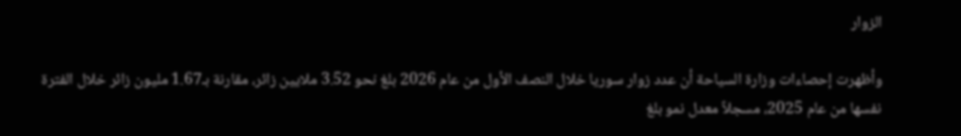الزوار

وأظهرت إحصاءات وزارة السياحة أن عدد زوار سوريا خلال النصف الأول من عام 2026 بلغ نحو 3.52 ملايين زائر، مقارنة بـ1.67 مليون زائر خلال الفترة نفسها من عام 2025، مسجلاً معدل نمو بلغ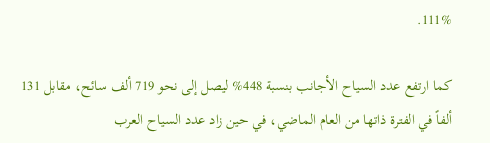111%.

كما ارتفع عدد السياح الأجانب بنسبة 448% ليصل إلى نحو 719 ألف سائح، مقابل 131 ألفاً في الفترة ذاتها من العام الماضي، في حين زاد عدد السياح العرب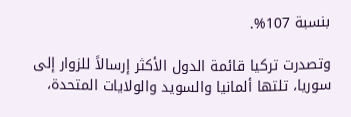بنسبة 107%.

وتصدرت تركيا قائمة الدول الأكثر إرسالاً للزوار إلى سوريا، تلتها ألمانيا والسويد والولايات المتحدة،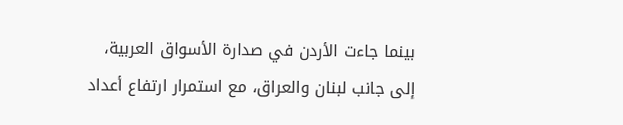بينما جاءت الأردن في صدارة الأسواق العربية، إلى جانب لبنان والعراق، مع استمرار ارتفاع أعداد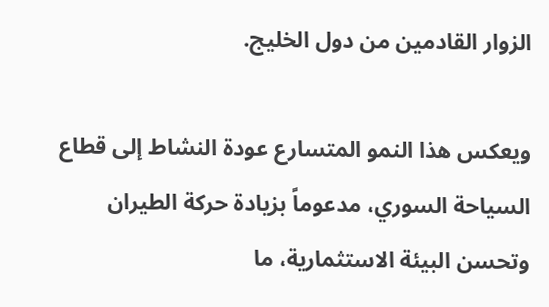الزوار القادمين من دول الخليج.

ويعكس هذا النمو المتسارع عودة النشاط إلى قطاع السياحة السوري، مدعوماً بزيادة حركة الطيران وتحسن البيئة الاستثمارية، ما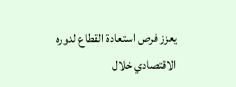يعزز فرص استعادة القطاع لدوره الاقتصادي خلال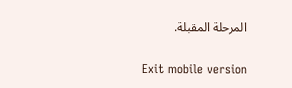المرحلة المقبلة.

Exit mobile version